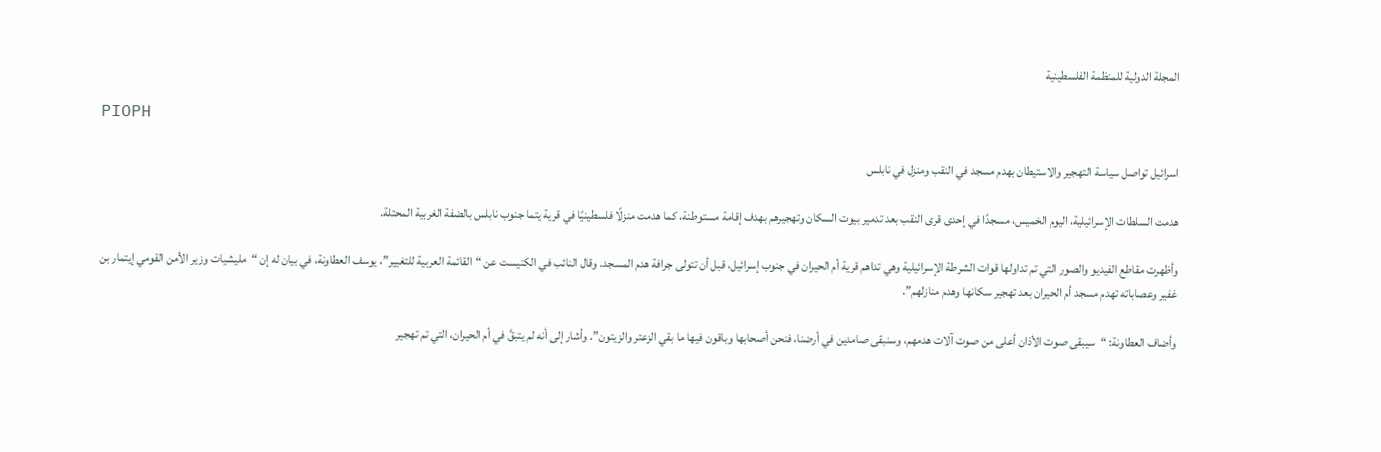المجلة الدولية للمنظمة الفلسطينية

PIOPH

اسرائيل تواصل سياسة التهجير والاستيطان بهدم مسجد في النقب ومنزل في نابلس

هدمت السلطات الإسرائيلية، اليوم الخميس، مسجدًا في إحدى قرى النقب بعد تدمير بيوت السكان وتهجيرهم بهدف إقامة مستوطنة، كما هدمت منزلًا فلسطينيًا في قرية يتما جنوب نابلس بالضفة الغربية المحتلة.

وأظهرت مقاطع الفيديو والصور التي تم تداولها قوات الشرطة الإسرائيلية وهي تداهم قرية أم الحيران في جنوب إسرائيل، قبل أن تتولى جرافة هدم المسجد. وقال النائب في الكنيست عن “القائمة العربية للتغيير”، يوسف العطاونة، في بيان له إن “مليشيات وزير الأمن القومي إيتمار بن غفير وعصاباته تهدم مسجد أم الحيران بعد تهجير سكانها وهدم منازلهم”.

وأضاف العطاونة: “سيبقى صوت الأذان أعلى من صوت آلات هدمهم، وسنبقى صامدين في أرضنا، فنحن أصحابها وباقون فيها ما بقي الزعتر والزيتون”. وأشار إلى أنه لم يتبقَّ في أم الحيران، التي تم تهجير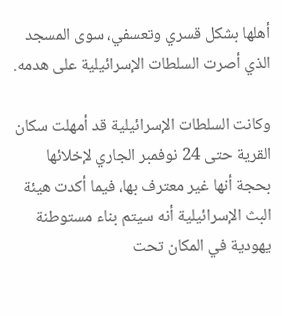أهلها بشكل قسري وتعسفي، سوى المسجد الذي أصرت السلطات الإسرائيلية على هدمه.

وكانت السلطات الإسرائيلية قد أمهلت سكان القرية حتى 24 نوفمبر الجاري لإخلائها بحجة أنها غير معترف بها، فيما أكدت هيئة البث الإسرائيلية أنه سيتم بناء مستوطنة يهودية في المكان تحت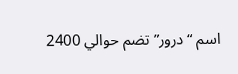اسم “درور” تضم حوالي 2400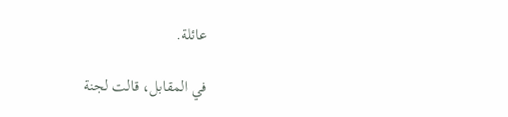عائلة.

في المقابل، قالت لجنة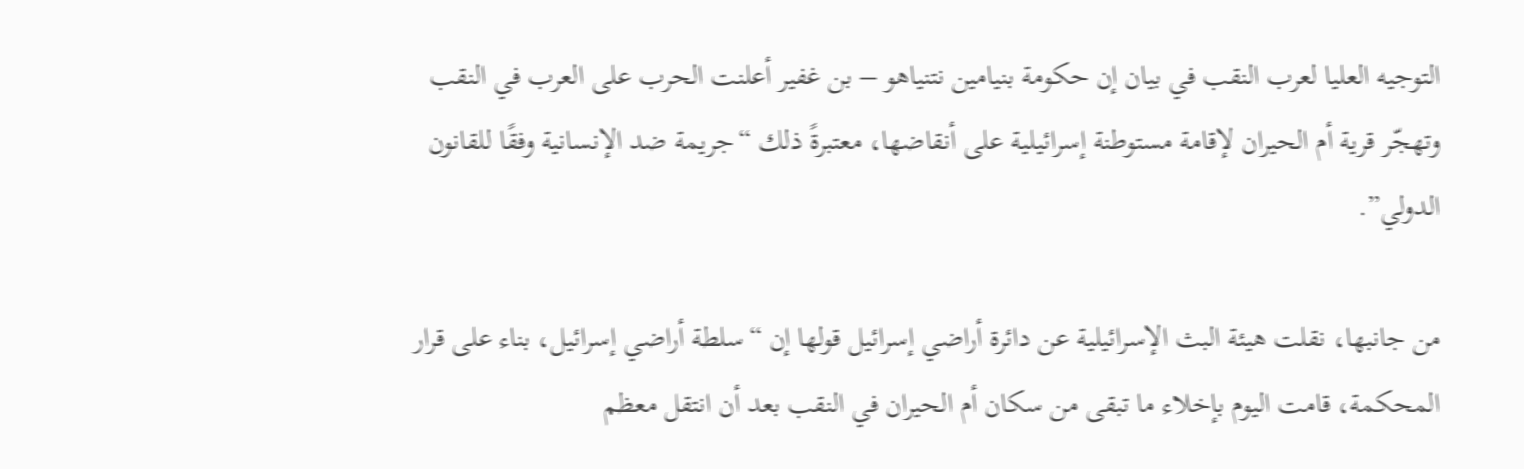التوجيه العليا لعرب النقب في بيان إن حكومة بنيامين نتنياهو – بن غفير أعلنت الحرب على العرب في النقب وتهجّر قرية أم الحيران لإقامة مستوطنة إسرائيلية على أنقاضها، معتبرةً ذلك “جريمة ضد الإنسانية وفقًا للقانون الدولي”.

من جانبها، نقلت هيئة البث الإسرائيلية عن دائرة أراضي إسرائيل قولها إن “سلطة أراضي إسرائيل، بناء على قرار المحكمة، قامت اليوم بإخلاء ما تبقى من سكان أم الحيران في النقب بعد أن انتقل معظم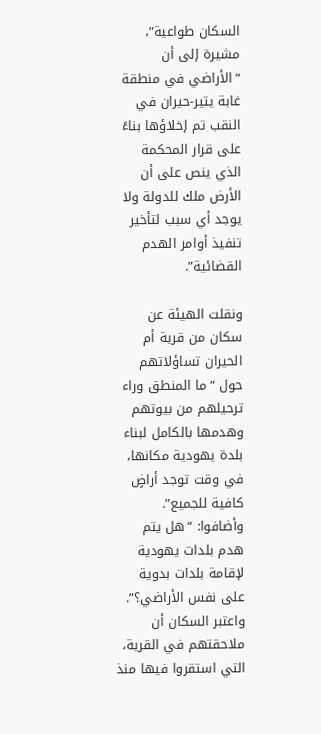السكان طواعية”، مشيرة إلى أن “الأراضي في منطقة غابة يتير-حيران في النقب تم إخلاؤها بناءً على قرار المحكمة الذي ينص على أن الأرض ملك للدولة ولا يوجد أي سبب لتأخير تنفيذ أوامر الهدم القضائية”.

ونقلت الهيئة عن سكان من قرية أم الحيران تساؤلاتهم حول “ما المنطق وراء ترحيلهم من بيوتهم وهدمها بالكامل لبناء بلدة يهودية مكانها، في وقت توجد أراضٍ كافية للجميع”. وأضافوا: “هل يتم هدم بلدات يهودية لإقامة بلدات بدوية على نفس الأراضي؟”. واعتبر السكان أن ملاحقتهم في القرية، التي استقروا فيها منذ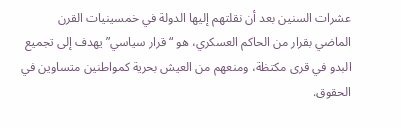عشرات السنين بعد أن نقلتهم إليها الدولة في خمسينيات القرن الماضي بقرار من الحاكم العسكري، هو “قرار سياسي” يهدف إلى تجميع البدو في قرى مكتظة، ومنعهم من العيش بحرية كمواطنين متساوين في الحقوق.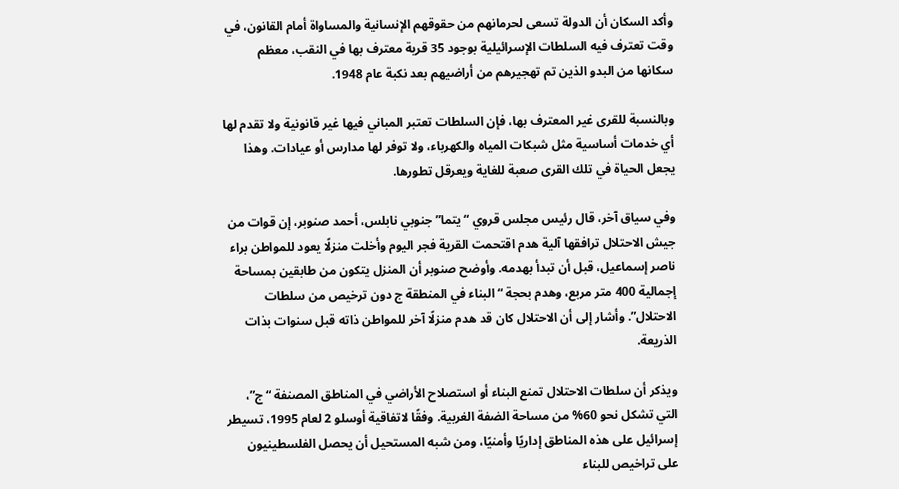وأكد السكان أن الدولة تسعى لحرمانهم من حقوقهم الإنسانية والمساواة أمام القانون، في وقت تعترف فيه السلطات الإسرائيلية بوجود 35 قرية معترف بها في النقب، معظم سكانها من البدو الذين تم تهجيرهم من أراضيهم بعد نكبة عام 1948.

وبالنسبة للقرى غير المعترف بها، فإن السلطات تعتبر المباني فيها غير قانونية ولا تقدم لها أي خدمات أساسية مثل شبكات المياه والكهرباء، ولا توفر لها مدارس أو عيادات. وهذا يجعل الحياة في تلك القرى صعبة للغاية ويعرقل تطورها.

وفي سياق آخر، قال رئيس مجلس قروي “يتما” جنوبي نابلس، أحمد صنوبر، إن قوات من جيش الاحتلال ترافقها آلية هدم اقتحمت القرية فجر اليوم وأخلت منزلًا يعود للمواطن براء ناصر إسماعيل، قبل أن تبدأ بهدمه. وأوضح صنوبر أن المنزل يتكون من طابقين بمساحة إجمالية 400 متر مربع، وهدم بحجة “البناء في المنطقة ج دون ترخيص من سلطات الاحتلال”. وأشار إلى أن الاحتلال كان قد هدم منزلًا آخر للمواطن ذاته قبل سنوات بذات الذريعة.

ويذكر أن سلطات الاحتلال تمنع البناء أو استصلاح الأراضي في المناطق المصنفة “ج”، التي تشكل نحو 60% من مساحة الضفة الغربية. وفقًا لاتفاقية أوسلو 2 لعام 1995، تسيطر إسرائيل على هذه المناطق إداريًا وأمنيًا، ومن شبه المستحيل أن يحصل الفلسطينيون على تراخيص للبناء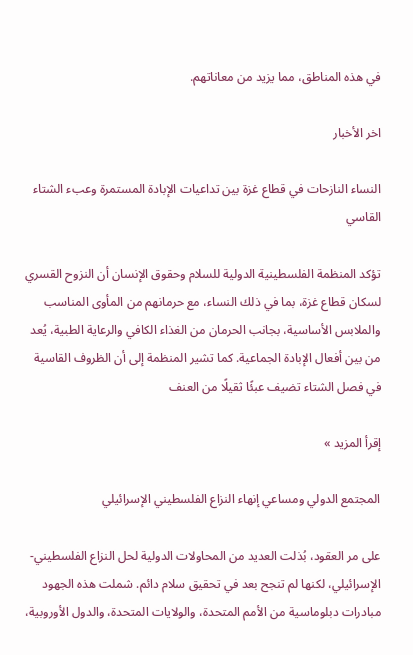في هذه المناطق، مما يزيد من معاناتهم.

اخر الأخبار

النساء النازحات في قطاع غزة بين تداعيات الإبادة المستمرة وعبء الشتاء القاسي

تؤكد المنظمة الفلسطينية الدولية للسلام وحقوق الإنسان أن النزوح القسري لسكان قطاع غزة، بما في ذلك النساء، مع حرمانهم من المأوى المناسب والملابس الأساسية، بجانب الحرمان من الغذاء الكافي والرعاية الطبية، يُعد من بين أفعال الإبادة الجماعية. كما تشير المنظمة إلى أن الظروف القاسية في فصل الشتاء تضيف عبئًا ثقيلًا من العنف

إقرأ المزيد »

المجتمع الدولي ومساعي إنهاء النزاع الفلسطيني الإسرائيلي

على مر العقود، بُذلت العديد من المحاولات الدولية لحل النزاع الفلسطيني-الإسرائيلي، لكنها لم تنجح بعد في تحقيق سلام دائم. شملت هذه الجهود مبادرات دبلوماسية من الأمم المتحدة، والولايات المتحدة، والدول الأوروبية،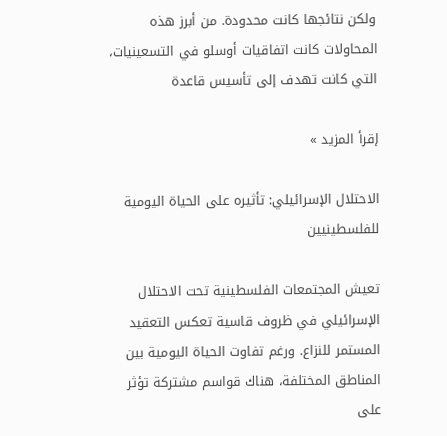ولكن نتائجها كانت محدودة. من أبرز هذه المحاولات كانت اتفاقيات أوسلو في التسعينيات، التي كانت تهدف إلى تأسيس قاعدة

إقرأ المزيد »

الاحتلال الإسرائيلي: تأثيره على الحياة اليومية للفلسطينيين

تعيش المجتمعات الفلسطينية تحت الاحتلال الإسرائيلي في ظروف قاسية تعكس التعقيد المستمر للنزاع. ورغم تفاوت الحياة اليومية بين المناطق المختلفة، هناك قواسم مشتركة تؤثر على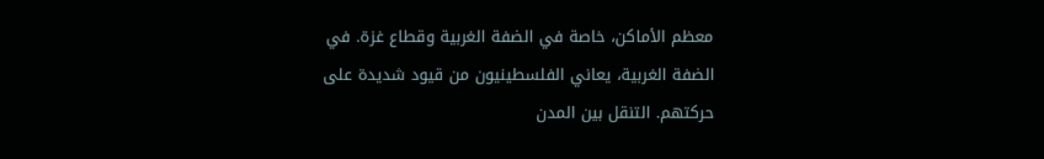معظم الأماكن، خاصة في الضفة الغربية وقطاع غزة. في الضفة الغربية، يعاني الفلسطينيون من قيود شديدة على حركتهم. التنقل بين المدن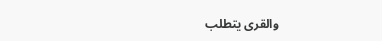والقرى يتطلب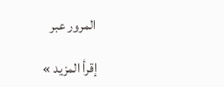المرور عبر

إقرأ المزيد »